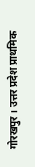गोरखपुर । उत्तर प्रदेश प्राथमिक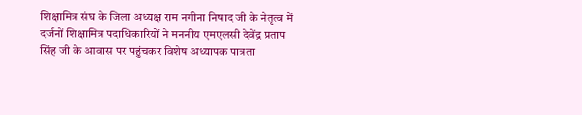शिक्षामित्र संघ के जिला अध्यक्ष राम नगीना निषाद जी के नेतृत्व में दर्जनों शिक्षामित्र पदाधिकारियों ने मननीय एमएलसी देवेंद्र प्रताप सिंह जी के आवास पर पहुंचकर विशेष अध्यापक पात्रता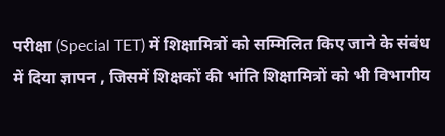परीक्षा (Special TET) में शिक्षामित्रों को सम्मिलित किए जाने के संबंध में दिया ज्ञापन , जिसमें शिक्षकों की भांति शिक्षामित्रों को भी विभागीय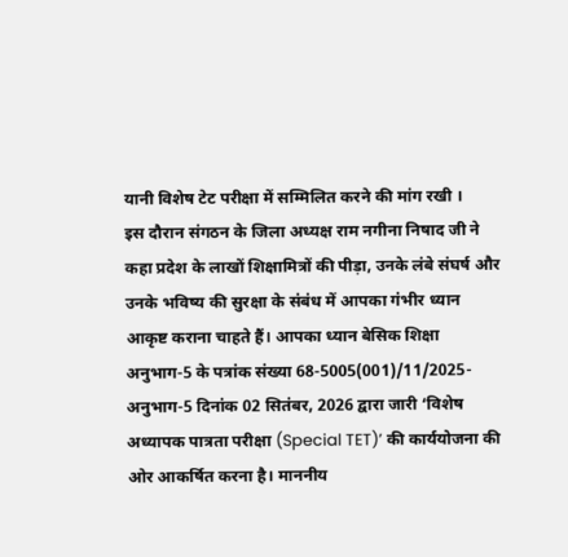यानी विशेष टेट परीक्षा में सम्मिलित करने की मांग रखी ।
इस दौरान संगठन के जिला अध्यक्ष राम नगीना निषाद जी ने कहा प्रदेश के लाखों शिक्षामित्रों की पीड़ा, उनके लंबे संघर्ष और उनके भविष्य की सुरक्षा के संबंध में आपका गंभीर ध्यान आकृष्ट कराना चाहते हैं। आपका ध्यान बेसिक शिक्षा अनुभाग-5 के पत्रांक संख्या 68-5005(001)/11/2025-अनुभाग-5 दिनांक 02 सितंबर, 2026 द्वारा जारी ‘विशेष अध्यापक पात्रता परीक्षा (Special TET)’ की कार्ययोजना की ओर आकर्षित करना है। माननीय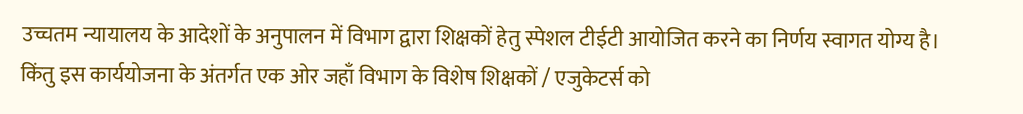उच्चतम न्यायालय के आदेशों के अनुपालन में विभाग द्वारा शिक्षकों हेतु स्पेशल टीईटी आयोजित करने का निर्णय स्वागत योग्य है। किंतु इस कार्ययोजना के अंतर्गत एक ओर जहाँ विभाग के विशेष शिक्षकों / एजुकेटर्स को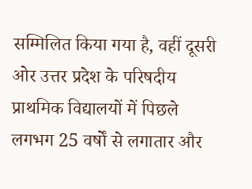सम्मिलित किया गया है, वहीं दूसरी ओर उत्तर प्रदेश के परिषदीय प्राथमिक विद्यालयों में पिछले लगभग 25 वर्षों से लगातार और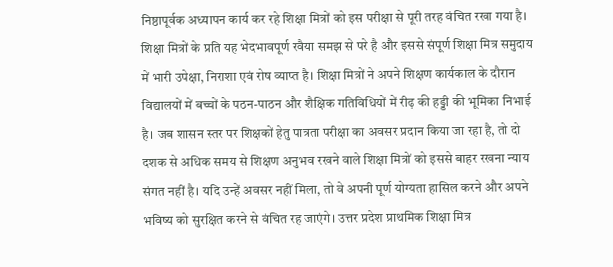निष्ठापूर्वक अध्यापन कार्य कर रहे शिक्षा मित्रों को इस परीक्षा से पूरी तरह वंचित रखा गया है। शिक्षा मित्रों के प्रति यह भेदभावपूर्ण रवैया समझ से परे है और इससे संपूर्ण शिक्षा मित्र समुदाय में भारी उपेक्षा, निराशा एवं रोष व्याप्त है। शिक्षा मित्रों ने अपने शिक्षण कार्यकाल के दौरान विद्यालयों में बच्चों के पठन-पाठन और शैक्षिक गतिविधियों में रीढ़ की हड्डी की भूमिका निभाई है। जब शासन स्तर पर शिक्षकों हेतु पात्रता परीक्षा का अवसर प्रदान किया जा रहा है, तो दो दशक से अधिक समय से शिक्षण अनुभव रखने वाले शिक्षा मित्रों को इससे बाहर रखना न्याय संगत नहीं है। यदि उन्हें अवसर नहीं मिला, तो वे अपनी पूर्ण योग्यता हासिल करने और अपने भविष्य को सुरक्षित करने से वंचित रह जाएंगे। उत्तर प्रदेश प्राथमिक शिक्षा मित्र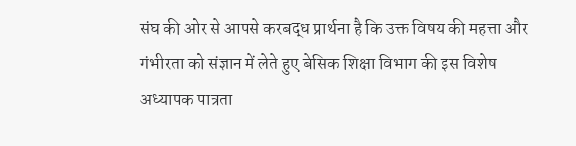संघ की ओर से आपसे करबद्ध प्रार्थना है कि उक्त विषय की महत्ता और गंभीरता को संज्ञान में लेते हुए बेसिक शिक्षा विभाग की इस विशेष अध्यापक पात्रता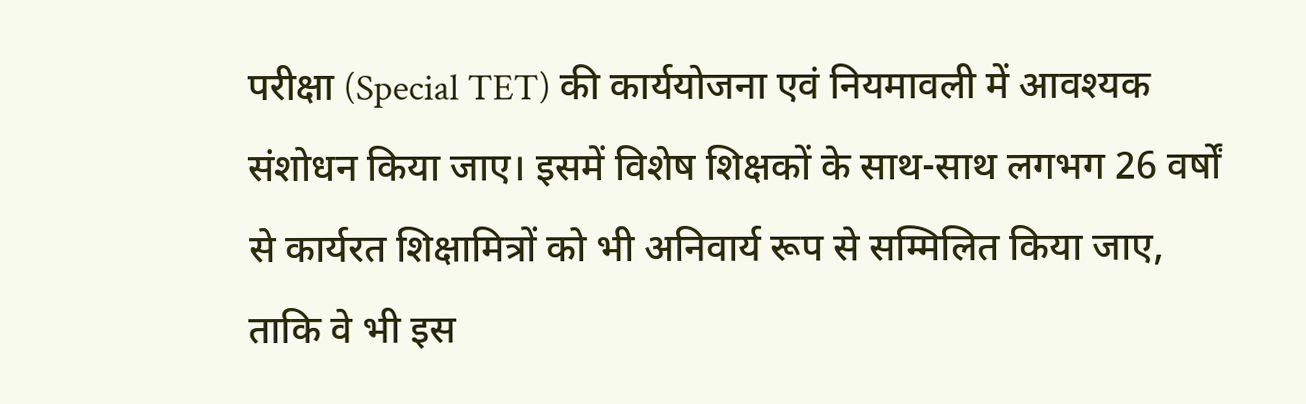परीक्षा (Special TET) की कार्ययोजना एवं नियमावली में आवश्यक संशोधन किया जाए। इसमें विशेष शिक्षकों के साथ-साथ लगभग 26 वर्षों से कार्यरत शिक्षामित्रों को भी अनिवार्य रूप से सम्मिलित किया जाए, ताकि वे भी इस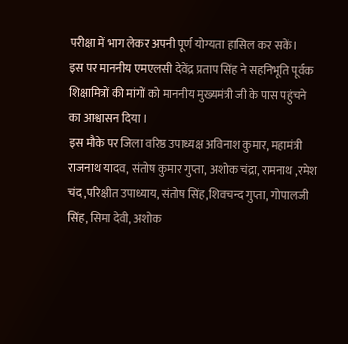परीक्षा में भाग लेकर अपनी पूर्ण योग्यता हासिल कर सकें।
इस पर माननीय एमएलसी देवेंद्र प्रताप सिंह ने सहनिभूति पूर्वक शिक्षामित्रों की मांगों को माननीय मुख्यमंत्री जी के पास पहुंचने का आश्वासन दिया ।
इस मौके पर जिला वरिष्ठ उपाध्यक्ष अविनाश कुमार, महामंत्री राजनाथ यादव, संतोष कुमार गुप्ता, अशोक चंद्रा, रामनाथ ,रमेश चंद ,परिक्षीत उपाध्याय, संतोष सिंह,शिवचन्द गुप्ता, गोपालजी सिंह, सिमा देवी, अशोक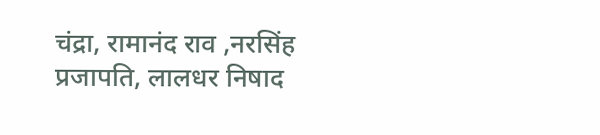चंद्रा, रामानंद राव ,नरसिंह प्रजापति, लालधर निषाद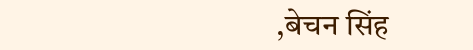,बेचन सिंह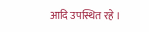आदि उपस्थित रहे ।